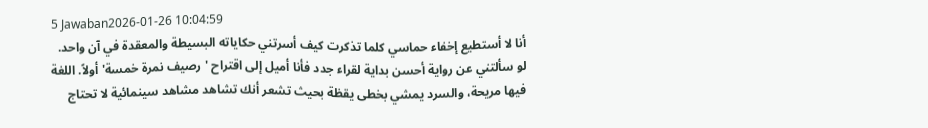5 Jawaban2026-01-26 10:04:59
أنا لا أستطيع إخفاء حماسي كلما تذكرت كيف أسرتني حكاياته البسيطة والمعقدة في آن واحد.
لو سألتني عن رواية أحسن بداية لقراء جدد فأنا أميل إلى اقتراح 'رصيف نمرة خمسة' أولاً. اللغة فيها مريحة، والسرد يمشي بخطى يقظة بحيث تشعر أنك تشاهد مشاهد سينمائية لا تحتاج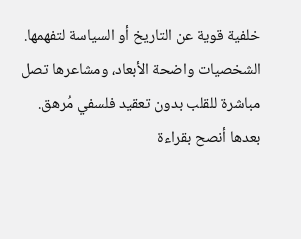خلفية قوية عن التاريخ أو السياسة لتفهمها. الشخصيات واضحة الأبعاد، ومشاعرها تصل مباشرة للقلب بدون تعقيد فلسفي مُرهق.
بعدها أنصح بقراءة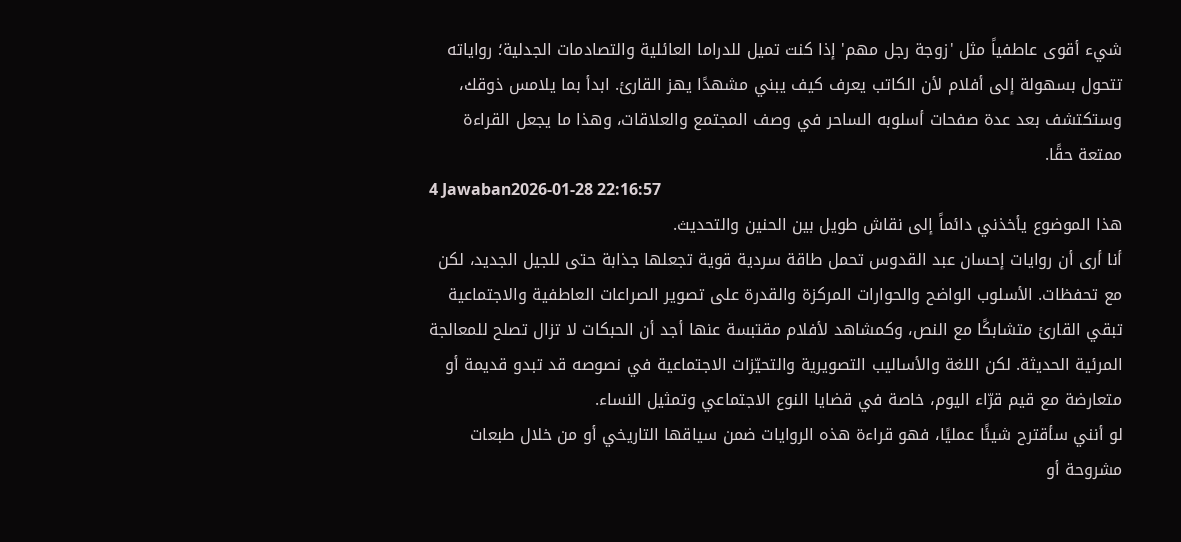شيء أقوى عاطفياً مثل 'زوجة رجل مهم' إذا كنت تميل للدراما العائلية والتصادمات الجدلية؛ رواياته تتحول بسهولة إلى أفلام لأن الكاتب يعرف كيف يبني مشهدًا يهز القارئ. ابدأ بما يلامس ذوقك، وستكتشف بعد عدة صفحات أسلوبه الساحر في وصف المجتمع والعلاقات، وهذا ما يجعل القراءة ممتعة حقًا.
4 Jawaban2026-01-28 22:16:57
هذا الموضوع يأخذني دائماً إلى نقاش طويل بين الحنين والتحديث.
أنا أرى أن روايات إحسان عبد القدوس تحمل طاقة سردية قوية تجعلها جذابة حتى للجيل الجديد، لكن مع تحفظات. الأسلوب الواضح والحوارات المركزة والقدرة على تصوير الصراعات العاطفية والاجتماعية تبقي القارئ متشابكًا مع النص، وكمشاهد لأفلام مقتبسة عنها أجد أن الحبكات لا تزال تصلح للمعالجة المرئية الحديثة. لكن اللغة والأساليب التصويرية والتحيّزات الاجتماعية في نصوصه قد تبدو قديمة أو متعارضة مع قيم قرّاء اليوم، خاصة في قضايا النوع الاجتماعي وتمثيل النساء.
لو أنني سأقترح شيئًا عمليًا، فهو قراءة هذه الروايات ضمن سياقها التاريخي أو من خلال طبعات مشروحة أو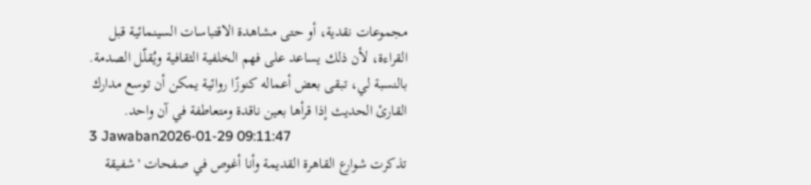مجموعات نقدية، أو حتى مشاهدة الاقتباسات السينمائية قبل القراءة، لأن ذلك يساعد على فهم الخلفية الثقافية ويُقلّل الصدمة. بالنسبة لي، تبقى بعض أعماله كنوزًا روائية يمكن أن توسع مدارك القارئ الحديث إذا قرأها بعين ناقدة ومتعاطفة في آن واحد.
3 Jawaban2026-01-29 09:11:47
تذكرت شوارع القاهرة القديمة وأنا أغوص في صفحات 'شفيقة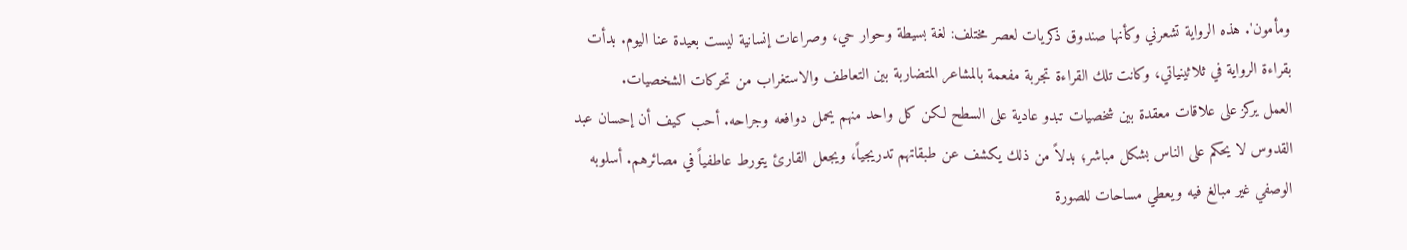ومأمون'. هذه الرواية تشعرني وكأنها صندوق ذكريات لعصر مختلف: لغة بسيطة وحوار حي، وصراعات إنسانية ليست بعيدة عنا اليوم. بدأت بقراءة الرواية في ثلاثينياتي، وكانت تلك القراءة تجربة مفعمة بالمشاعر المتضاربة بين التعاطف والاستغراب من تحركات الشخصيات.
العمل يركز على علاقات معقدة بين شخصيات تبدو عادية على السطح لكن كل واحد منهم يحمل دوافعه وجراحه. أحب كيف أن إحسان عبد القدوس لا يحكم على الناس بشكل مباشر؛ بدلاً من ذلك يكشف عن طبقاتهم تدريجياً، ويجعل القارئ يتورط عاطفياً في مصائرهم. أسلوبه الوصفي غير مبالغ فيه ويعطي مساحات للصورة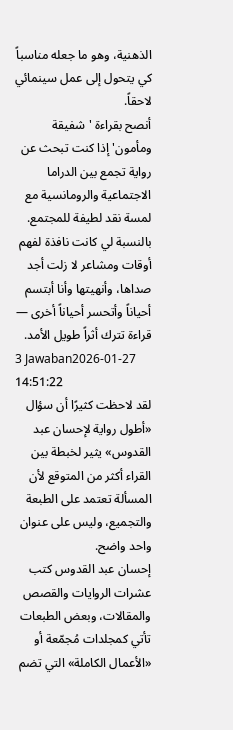الذهنية، وهو ما جعله مناسباً كي يتحول إلى عمل سينمائي لاحقاً.
أنصح بقراءة 'شفيقة ومأمون' إذا كنت تبحث عن رواية تجمع بين الدراما الاجتماعية والرومانسية مع لمسة نقد لطيفة للمجتمع. بالنسبة لي كانت نافذة لفهم أوقات ومشاعر لا زلت أجد صداها، وأنهيتها وأنا أبتسم أحياناً وأتحسر أحياناً أخرى — قراءة تترك أثراً طويل الأمد.
3 Jawaban2026-01-27 14:51:22
لقد لاحظت كثيرًا أن سؤال «أطول رواية لإحسان عبد القدوس» يثير لخبطة بين القراء أكثر من المتوقع لأن المسألة تعتمد على الطبعة والتجميع، وليس على عنوان واحد واضح.
إحسان عبد القدوس كتب عشرات الروايات والقصص والمقالات، وبعض الطبعات تأتي كمجلدات مُجمّعة أو «الأعمال الكاملة» التي تضم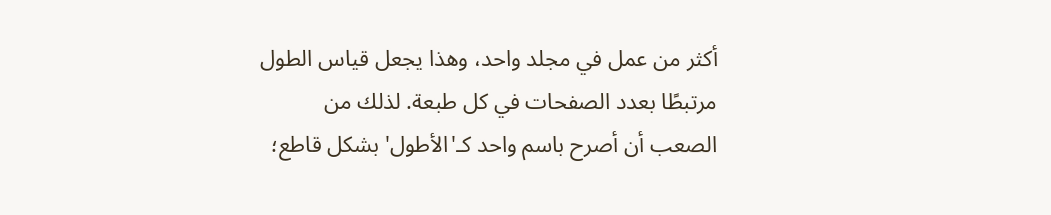أكثر من عمل في مجلد واحد، وهذا يجعل قياس الطول مرتبطًا بعدد الصفحات في كل طبعة. لذلك من الصعب أن أصرح باسم واحد كـ'الأطول' بشكل قاطع؛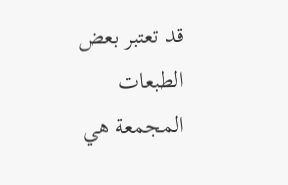قد تعتبر بعض الطبعات المجمعة هي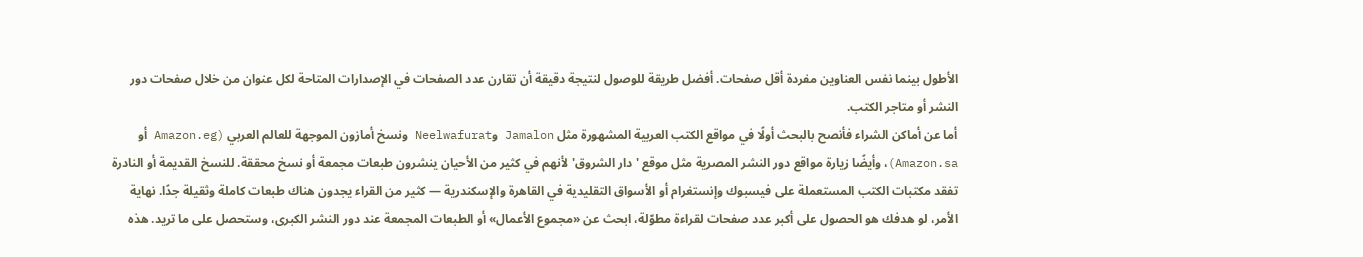الأطول بينما نفس العناوين مفردة أقل صفحات. أفضل طريقة للوصول لنتيجة دقيقة أن تقارن عدد الصفحات في الإصدارات المتاحة لكل عنوان من خلال صفحات دور النشر أو متاجر الكتب.
أما عن أماكن الشراء فأنصح بالبحث أولًا في مواقع الكتب العربية المشهورة مثل Jamalon وNeelwafurat ونسخ أمازون الموجهة للعالم العربي (Amazon.eg أو Amazon.sa)، وأيضًا زيارة مواقع دور النشر المصرية مثل موقع 'دار الشروق' لأنهم في كثير من الأحيان ينشرون طبعات مجمعة أو نسخ محققة. للنسخ القديمة أو النادرة تفقد مكتبات الكتب المستعملة على فيسبوك وإنستغرام أو الأسواق التقليدية في القاهرة والإسكندرية — كثير من القراء يجدون هناك طبعات كاملة وثقيلة جدًا. نهاية الأمر، لو هدفك هو الحصول على أكبر عدد صفحات لقراءة مطوّلة، ابحث عن «مجموع الأعمال» أو الطبعات المجمعة عند دور النشر الكبرى، وستحصل على ما تريد. هذه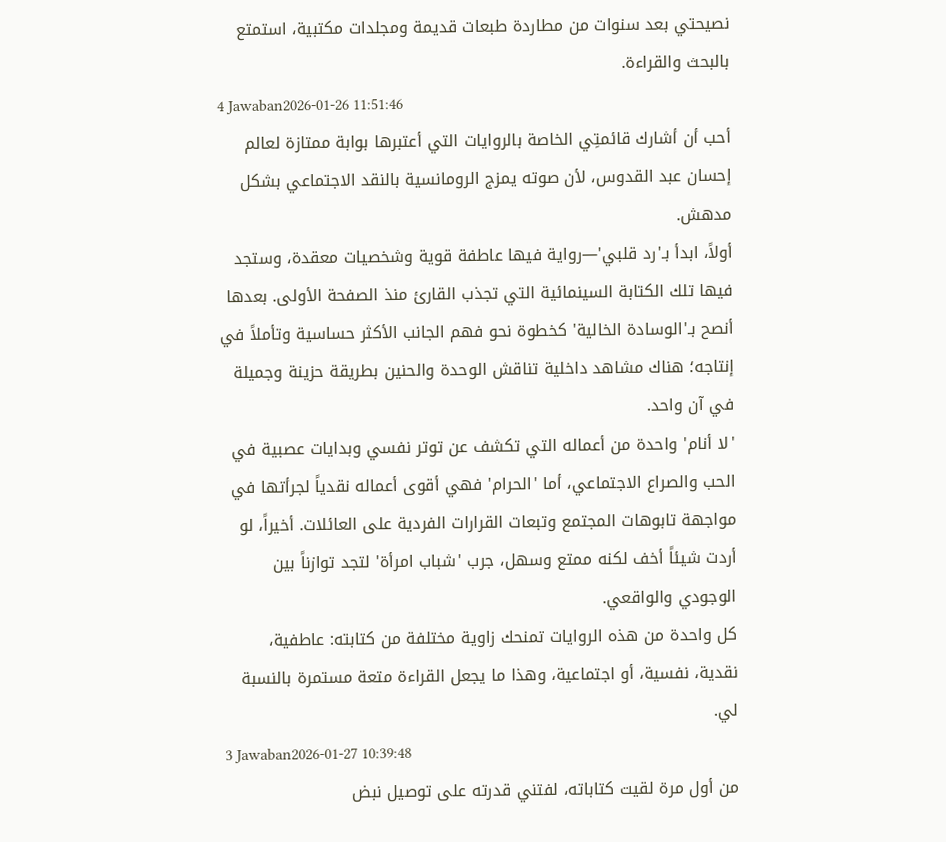نصيحتي بعد سنوات من مطاردة طبعات قديمة ومجلدات مكتبية، استمتع بالبحث والقراءة.
4 Jawaban2026-01-26 11:51:46
أحب أن أشارك قائمتِي الخاصة بالروايات التي أعتبرها بوابة ممتازة لعالم إحسان عبد القدوس، لأن صوته يمزج الرومانسية بالنقد الاجتماعي بشكل مدهش.
أولاً، ابدأ بـ'رد قلبي'—رواية فيها عاطفة قوية وشخصيات معقدة، وستجد فيها تلك الكتابة السينمائية التي تجذب القارئ منذ الصفحة الأولى. بعدها أنصح بـ'الوسادة الخالية' كخطوة نحو فهم الجانب الأكثر حساسية وتأملاً في إنتاجه؛ هناك مشاهد داخلية تناقش الوحدة والحنين بطريقة حزينة وجميلة في آن واحد.
'لا أنام' واحدة من أعماله التي تكشف عن توتر نفسي وبدايات عصبية في الحب والصراع الاجتماعي، أما 'الحرام' فهي أقوى أعماله نقدياً لجرأتها في مواجهة تابوهات المجتمع وتبعات القرارات الفردية على العائلات. أخيراً، لو أردت شيئاً أخف لكنه ممتع وسهل، جرب 'شباب امرأة' لتجد توازناً بين الوجودي والواقعي.
كل واحدة من هذه الروايات تمنحك زاوية مختلفة من كتابته: عاطفية، نقدية، نفسية، أو اجتماعية، وهذا ما يجعل القراءة متعة مستمرة بالنسبة لي.
3 Jawaban2026-01-27 10:39:48
من أول مرة لقيت كتاباته، لفتني قدرته على توصيل نبض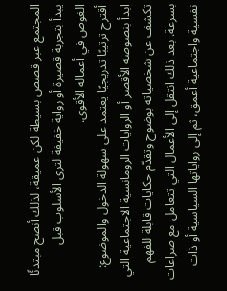المجتمع عبر قصص بسيطة لكن عميقة، لذلك أنصح مبتدئًا يبدأ بتجربة قصيرة أو رواية خفيفة لترى الأسلوب قبل الغوص في أعماله الأقوى.
أقترح ترتيبًا تدريجيًا يعتمد على سهولة الدخول والموضوع: ابدأ بنصوصه الأقصر أو الروايات الرومانسية الاجتماعية التي تكشف عن شخصياته بوضوح وتقدّم حكايات قابلة للفهم بسرعة. بعد ذلك انتقل إلى الأعمال التي تتعامل مع صراعات نفسية واجتماعية أعمق، ثم إلى رواياتها السياسية أو ذات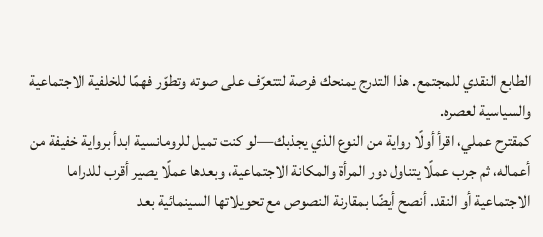الطابع النقدي للمجتمع. هذا التدرج يمنحك فرصة لتتعرّف على صوته وتطوّر فهمًا للخلفية الاجتماعية والسياسية لعصره.
كمقترح عملي، اقرأ أولًا رواية من النوع الذي يجذبك—لو كنت تميل للرومانسية ابدأ برواية خفيفة من أعماله، ثم جرب عملًا يتناول دور المرأة والمكانة الاجتماعية، وبعدها عملًا يصير أقرب للدراما الاجتماعية أو النقد. أنصح أيضًا بمقارنة النصوص مع تحويلاتها السينمائية بعد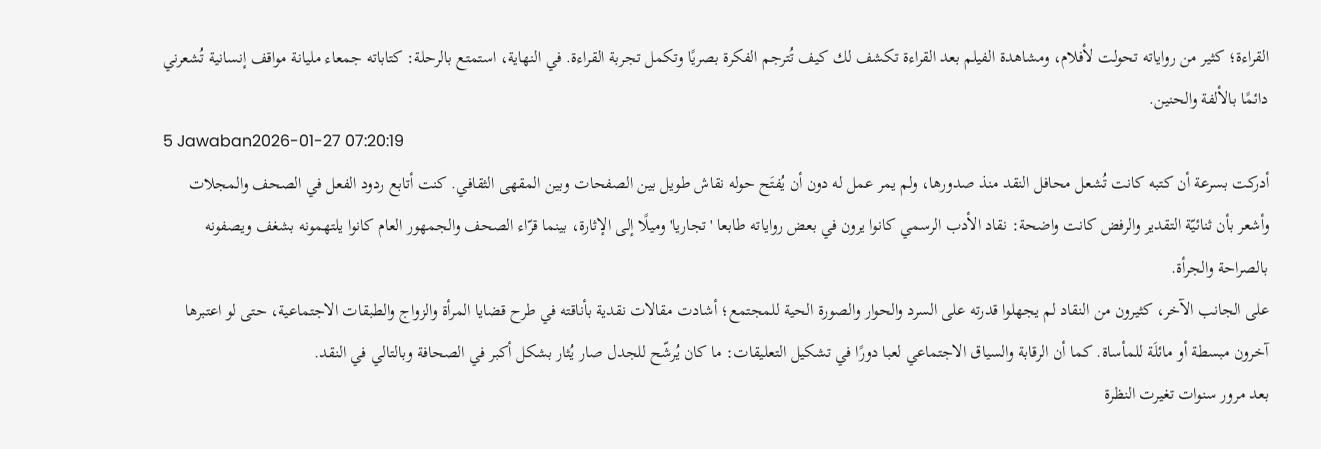القراءة؛ كثير من رواياته تحولت لأفلام، ومشاهدة الفيلم بعد القراءة تكشف لك كيف تُترجم الفكرة بصريًا وتكمل تجربة القراءة. في النهاية، استمتع بالرحلة: كتاباته جمعاء مليانة مواقف إنسانية تُشعرني دائمًا بالألفة والحنين.
5 Jawaban2026-01-27 07:20:19
أدركت بسرعة أن كتبه كانت تُشعل محافل النقد منذ صدورها، ولم يمر عمل له دون أن يُفتَح حوله نقاش طويل بين الصفحات وبين المقهى الثقافي. كنت أتابع ردود الفعل في الصحف والمجلات وأشعر بأن ثنائيّة التقدير والرفض كانت واضحة: نقاد الأدب الرسمي كانوا يرون في بعض روایاته طابعا 'تجاريا' وميلًا إلى الإثارة، بينما قرّاء الصحف والجمهور العام كانوا يلتهمونه بشغف ويصفونه بالصراحة والجرأة.
على الجانب الآخر، كثيرون من النقاد لم يجهلوا قدرته على السرد والحوار والصورة الحية للمجتمع؛ أشادت مقالات نقدية بأناقته في طرح قضايا المرأة والزواج والطبقات الاجتماعية، حتى لو اعتبرها آخرون مبسطة أو مائلَة للمأساة. كما أن الرقابة والسياق الاجتماعي لعبا دورًا في تشكيل التعليقات: ما كان يُرشّح للجدل صار يُثار بشكل أكبر في الصحافة وبالتالي في النقد.
بعد مرور سنوات تغيرت النظرة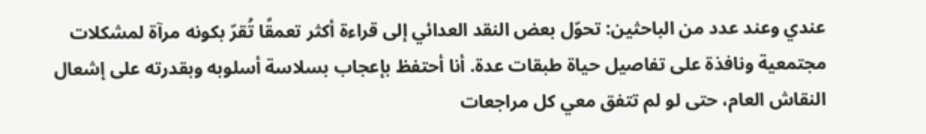عندي وعند عدد من الباحثين: تحوّل بعض النقد العدائي إلى قراءة أكثر تعمقًا تُقرّ بكونه مرآة لمشكلات مجتمعية ونافذة على تفاصيل حياة طبقات عدة. أنا أحتفظ بإعجاب بسلاسة أسلوبه وبقدرته على إشعال النقاش العام، حتى لو لم تتفق معي كل مراجعات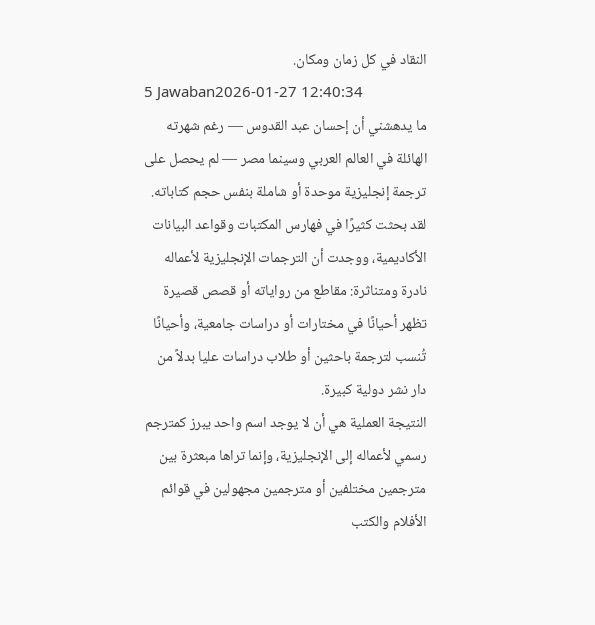النقاد في كل زمان ومكان.
5 Jawaban2026-01-27 12:40:34
ما يدهشني أن إحسان عبد القدوس — رغم شهرته الهائلة في العالم العربي وسينما مصر — لم يحصل على ترجمة إنجليزية موحدة أو شاملة بنفس حجم كتاباته. لقد بحثت كثيرًا في فهارس المكتبات وقواعد البيانات الأكاديمية، ووجدت أن الترجمات الإنجليزية لأعماله نادرة ومتناثرة: مقاطع من رواياته أو قصص قصيرة تظهر أحيانًا في مختارات أو دراسات جامعية، وأحيانًا تُنسب لترجمة باحثين أو طلاب دراسات عليا بدلاً من دار نشر دولية كبيرة.
النتيجة العملية هي أن لا يوجد اسم واحد يبرز كمترجم رسمي لأعماله إلى الإنجليزية، وإنما تراها مبعثرة بين مترجمين مختلفين أو مترجمين مجهولين في قوائم الأفلام والكتب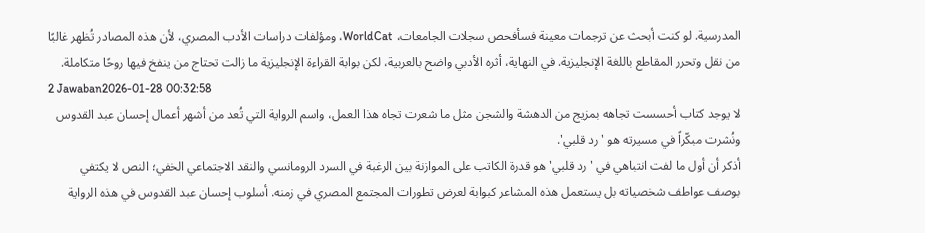المدرسية. لو كنت أبحث عن ترجمات معينة فسأفحص سجلات الجامعات، WorldCat، ومؤلفات دراسات الأدب المصري، لأن هذه المصادر تُظهر غالبًا من نقل وتحرر المقاطع باللغة الإنجليزية. في النهاية، أثره الأدبي واضح بالعربية، لكن بوابة القراءة الإنجليزية ما زالت تحتاج من ينفخ فيها روحًا متكاملة.
2 Jawaban2026-01-28 00:32:58
لا يوجد كتاب أحسست تجاهه بمزيج من الدهشة والشجن مثل ما شعرت تجاه هذا العمل، واسم الرواية التي تُعد من أشهر أعمال إحسان عبد القدوس ونُشرت مبكّراً في مسيرته هو 'رد قلبي'.
أذكر أن أول ما لفت انتباهي في 'رد قلبي' هو قدرة الكاتب على الموازنة بين الرغبة في السرد الرومانسي والنقد الاجتماعي الخفي؛ النص لا يكتفي بوصف عواطف شخصياته بل يستعمل هذه المشاعر كبوابة لعرض تطورات المجتمع المصري في زمنه. أسلوب إحسان عبد القدوس في هذه الرواية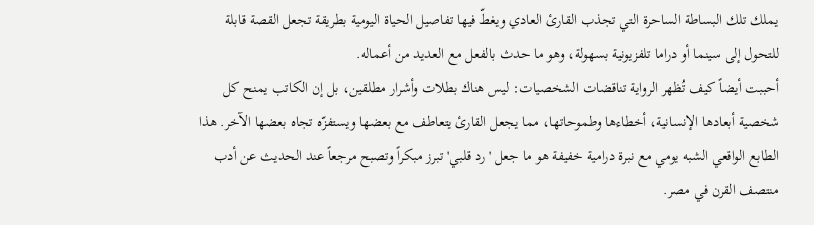يملك تلك البساطة الساحرة التي تجذب القارئ العادي ويغطّ فيها تفاصيل الحياة اليومية بطريقة تجعل القصة قابلة للتحول إلى سينما أو دراما تلفزيونية بسهولة، وهو ما حدث بالفعل مع العديد من أعماله.
أحببت أيضاً كيف تُظهر الرواية تناقضات الشخصيات: ليس هناك بطلات وأشرار مطلقين، بل إن الكاتب يمنح كل شخصية أبعادها الإنسانية، أخطاءها وطموحاتها، مما يجعل القارئ يتعاطف مع بعضها ويستفزّه تجاه بعضها الآخر. هذا الطابع الواقعي الشبه يومي مع نبرة درامية خفيفة هو ما جعل 'رد قلبي' تبرز مبكراً وتصبح مرجعاً عند الحديث عن أدب منتصف القرن في مصر.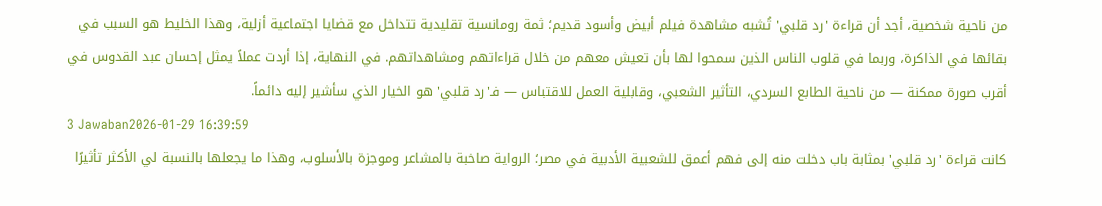من ناحية شخصية، أجد أن قراءة 'رد قلبي' تُشبه مشاهدة فيلم أبيض وأسود قديم؛ ثمة رومانسية تقليدية تتداخل مع قضايا اجتماعية أزلية، وهذا الخليط هو السبب في بقائها في الذاكرة، وربما في قلوب الناس الذين سمحوا لها بأن تعيش معهم من خلال قراءاتهم ومشاهداتهم. في النهاية، إذا أردت عملاً يمثل إحسان عبد القدوس في أقرب صورة ممكنة — من ناحية الطابع السردي، التأثير الشعبي، وقابلية العمل للاقتباس — فـ'رد قلبي' هو الخيار الذي سأشير إليه دائماً.
3 Jawaban2026-01-29 16:39:59
كانت قراءة 'رد قلبي' بمثابة باب دخلت منه إلى فهم أعمق للشعبية الأدبية في مصر؛ الرواية صاخبة بالمشاعر وموجزة بالأسلوب، وهذا ما يجعلها بالنسبة لي الأكثر تأثيرًا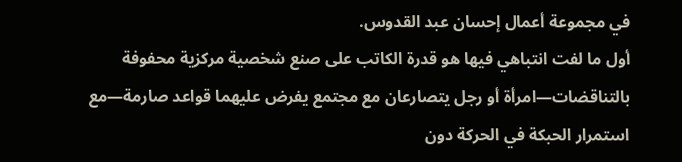في مجموعة أعمال إحسان عبد القدوس.
أول ما لفت انتباهي فيها هو قدرة الكاتب على صنع شخصية مركزية محفوفة بالتناقضات—امرأة أو رجل يتصارعان مع مجتمع يفرض عليهما قواعد صارمة—مع استمرار الحبكة في الحركة دون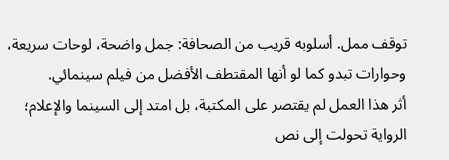توقف ممل. أسلوبه قريب من الصحافة: جمل واضحة، لوحات سريعة، وحوارات تبدو كما لو أنها المقتطف الأفضل من فيلم سينمائي.
أثر هذا العمل لم يقتصر على المكتبة، بل امتد إلى السينما والإعلام؛ الرواية تحولت إلى نص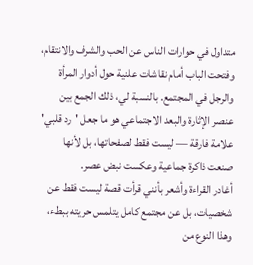متداول في حوارات الناس عن الحب والشرف والانتقام، وفتحت الباب أمام نقاشات علنية حول أدوار المرأة والرجل في المجتمع. بالنسبة لي، ذلك الجمع بين عنصر الإثارة والبعد الاجتماعي هو ما جعل 'رد قلبي' علامة فارقة — ليست فقط لصفحاتها، بل لأنها صنعت ذاكرة جماعية وعكست نبض عصر.
أغادر القراءة وأشعر بأنني قرأت قصة ليست فقط عن شخصيات، بل عن مجتمع كامل يتلمس حريته ببطء، وهذا النوع من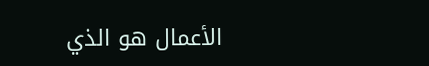الأعمال هو الذي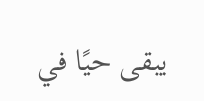يبقى حيًا في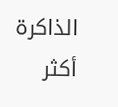الذاكرة أكثر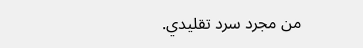من مجرد سرد تقليدي.